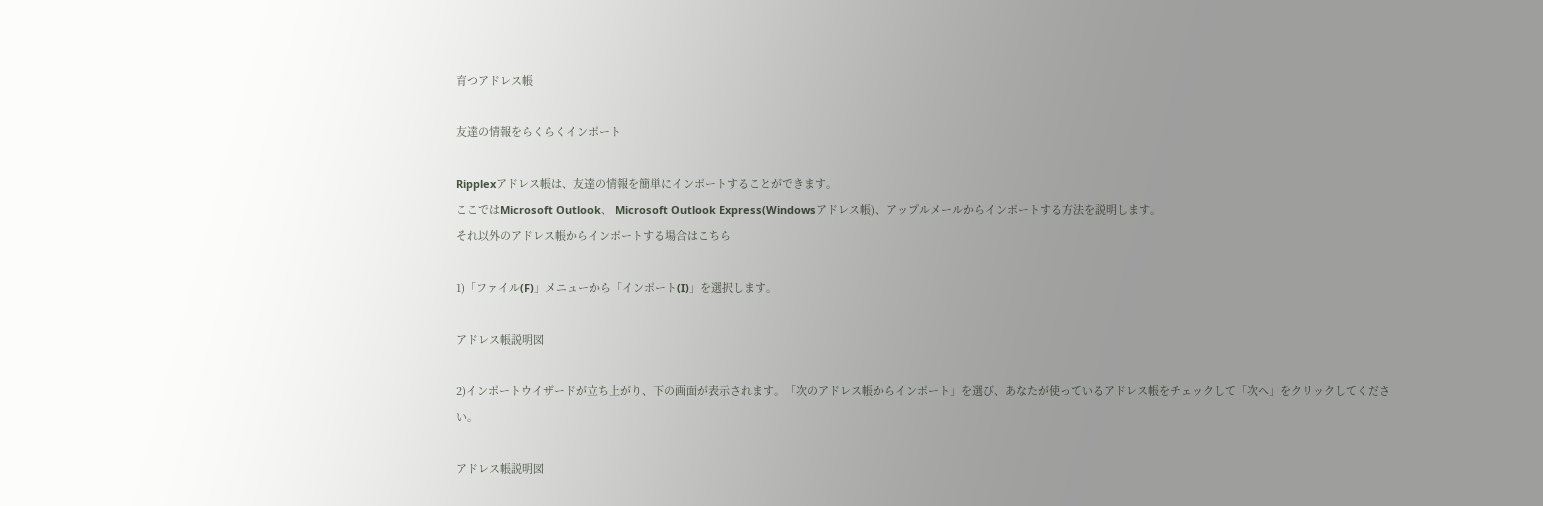育つアドレス帳

友達の情報をらくらくインポート

Ripplexアドレス帳は、友達の情報を簡単にインポートすることができます。
ここではMicrosoft Outlook、 Microsoft Outlook Express(Windowsアドレス帳)、アップルメールからインポートする方法を説明します。
それ以外のアドレス帳からインポートする場合はこちら

1)「ファイル(F)」メニューから「インポート(I)」を選択します。

アドレス帳説明図

2)インポートウイザードが立ち上がり、下の画面が表示されます。「次のアドレス帳からインポート」を選び、あなたが使っているアドレス帳をチェックして「次へ」をクリックしてください。

アドレス帳説明図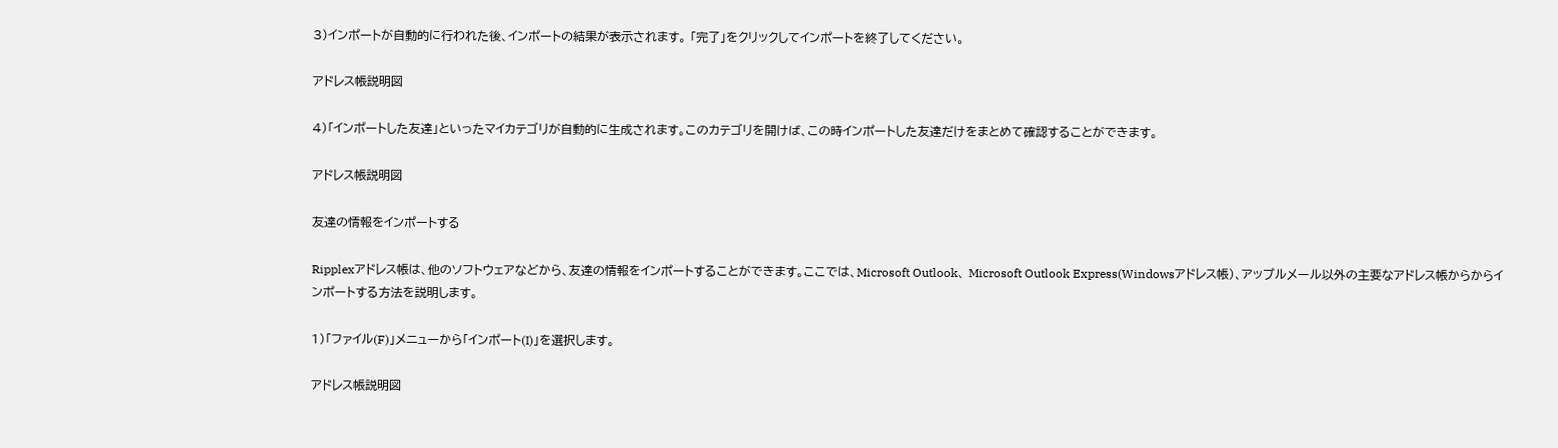3)インポートが自動的に行われた後、インポートの結果が表示されます。 「完了」をクリックしてインポートを終了してください。

アドレス帳説明図

4)「インポートした友達」といったマイカテゴリが自動的に生成されます。このカテゴリを開けば、この時インポートした友達だけをまとめて確認することができます。

アドレス帳説明図

友達の情報をインポートする

Ripplexアドレス帳は、他のソフトウェアなどから、友達の情報をインポートすることができます。ここでは、Microsoft Outlook、 Microsoft Outlook Express(Windowsアドレス帳)、アップルメール以外の主要なアドレス帳からからインポートする方法を説明します。

1)「ファイル(F)」メニューから「インポート(I)」を選択します。

アドレス帳説明図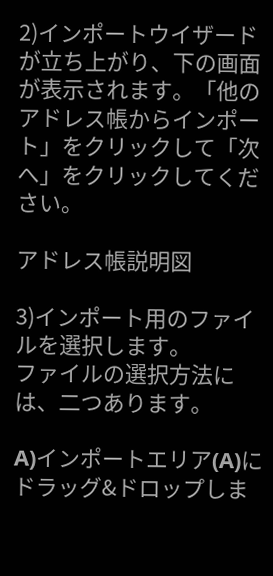2)インポートウイザードが立ち上がり、下の画面が表示されます。「他のアドレス帳からインポート」をクリックして「次へ」をクリックしてください。

アドレス帳説明図

3)インポート用のファイルを選択します。
ファイルの選択方法には、二つあります。

A)インポートエリア(A)にドラッグ&ドロップしま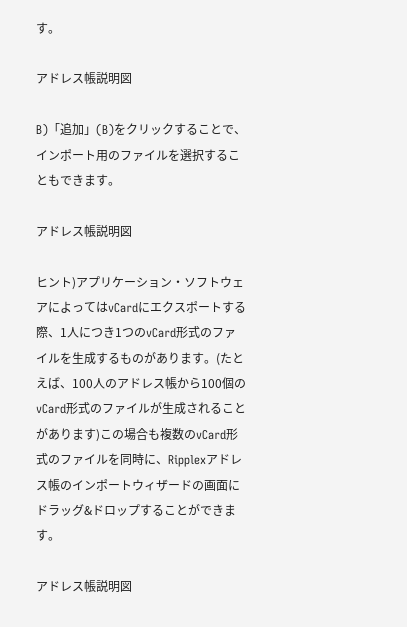す。

アドレス帳説明図

B)「追加」(B)をクリックすることで、インポート用のファイルを選択することもできます。

アドレス帳説明図

ヒント)アプリケーション・ソフトウェアによってはvCardにエクスポートする際、1人につき1つのvCard形式のファイルを生成するものがあります。(たとえば、100人のアドレス帳から100個のvCard形式のファイルが生成されることがあります)この場合も複数のvCard形式のファイルを同時に、Ripplexアドレス帳のインポートウィザードの画面にドラッグ&ドロップすることができます。

アドレス帳説明図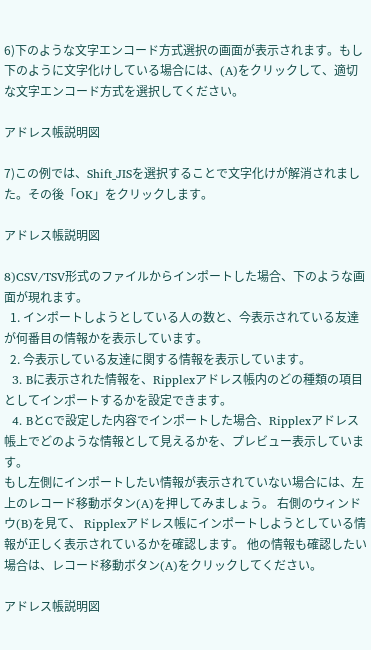6)下のような文字エンコード方式選択の画面が表示されます。もし下のように文字化けしている場合には、(A)をクリックして、適切な文字エンコード方式を選択してください。

アドレス帳説明図

7)この例では、Shift_JISを選択することで文字化けが解消されました。その後「OK」をクリックします。

アドレス帳説明図

8)CSV/TSV形式のファイルからインポートした場合、下のような画面が現れます。
  1. インポートしようとしている人の数と、今表示されている友達が何番目の情報かを表示しています。
  2. 今表示している友達に関する情報を表示しています。
  3. Bに表示された情報を、Ripplexアドレス帳内のどの種類の項目としてインポートするかを設定できます。
  4. BとCで設定した内容でインポートした場合、Ripplexアドレス帳上でどのような情報として見えるかを、プレビュー表示しています。
もし左側にインポートしたい情報が表示されていない場合には、左上のレコード移動ボタン(A)を押してみましょう。 右側のウィンドウ(B)を見て、 Ripplexアドレス帳にインポートしようとしている情報が正しく表示されているかを確認します。 他の情報も確認したい場合は、レコード移動ボタン(A)をクリックしてください。

アドレス帳説明図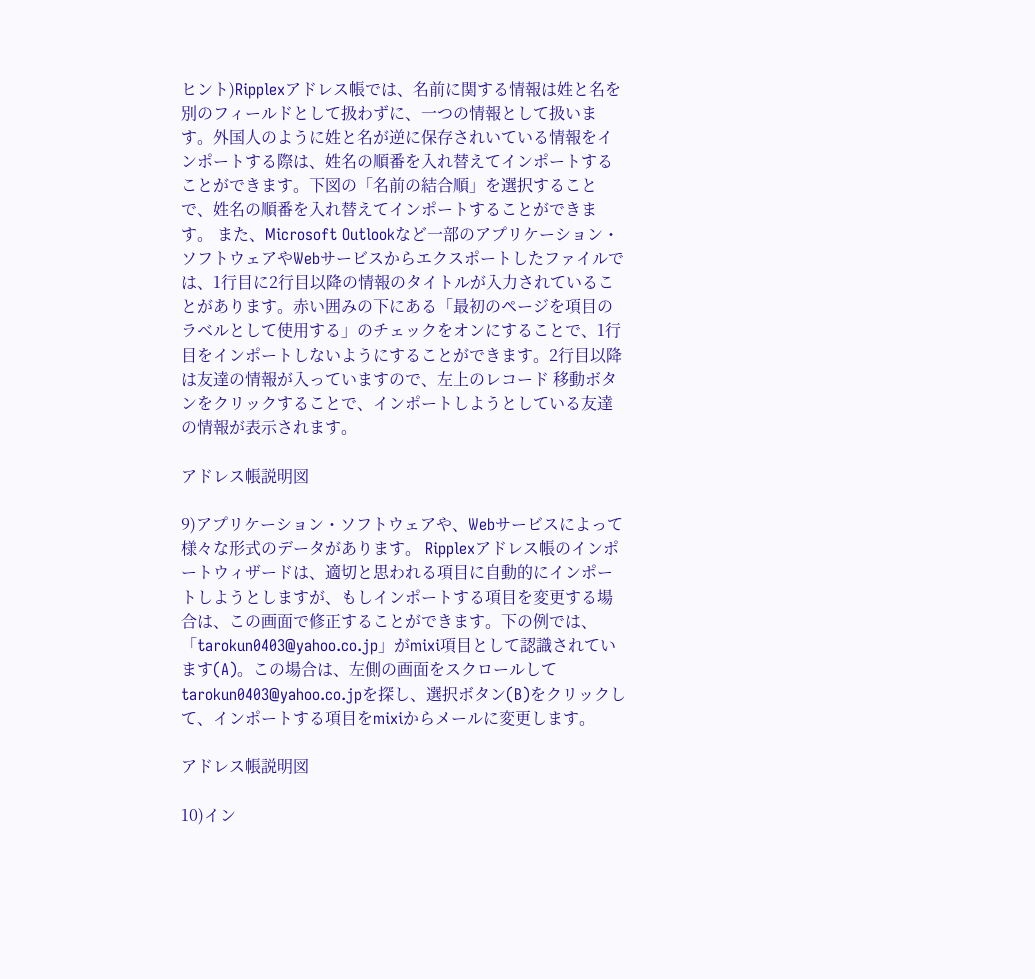ヒント)Ripplexアドレス帳では、名前に関する情報は姓と名を別のフィールドとして扱わずに、一つの情報として扱います。外国人のように姓と名が逆に保存されいている情報をインポートする際は、姓名の順番を入れ替えてインポートすることができます。下図の「名前の結合順」を選択することで、姓名の順番を入れ替えてインポートすることができます。 また、Microsoft Outlookなど一部のアプリケーション・ソフトウェアやWebサービスからエクスポートしたファイルでは、1行目に2行目以降の情報のタイトルが入力されていることがあります。赤い囲みの下にある「最初のページを項目のラベルとして使用する」のチェックをオンにすることで、1行目をインポートしないようにすることができます。2行目以降は友達の情報が入っていますので、左上のレコード 移動ボタンをクリックすることで、インポートしようとしている友達の情報が表示されます。

アドレス帳説明図

9)アプリケーション・ソフトウェアや、Webサービスによって様々な形式のデータがあります。 Ripplexアドレス帳のインポートウィザードは、適切と思われる項目に自動的にインポートしようとしますが、もしインポートする項目を変更する場合は、この画面で修正することができます。下の例では、「tarokun0403@yahoo.co.jp」がmixi項目として認識されています(A)。この場合は、左側の画面をスクロールしてtarokun0403@yahoo.co.jpを探し、選択ボタン(B)をクリックして、インポートする項目をmixiからメールに変更します。

アドレス帳説明図

10)イン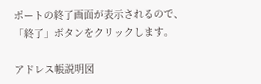ポートの終了画面が表示されるので、「終了」ボタンをクリックします。

アドレス帳説明図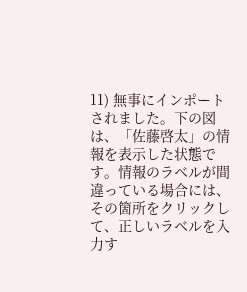11) 無事にインポートされました。下の図は、「佐藤啓太」の情報を表示した状態です。情報のラベルが間違っている場合には、その箇所をクリックして、正しいラベルを入力す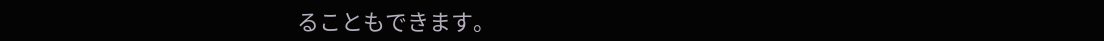ることもできます。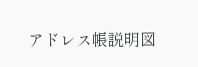アドレス帳説明図